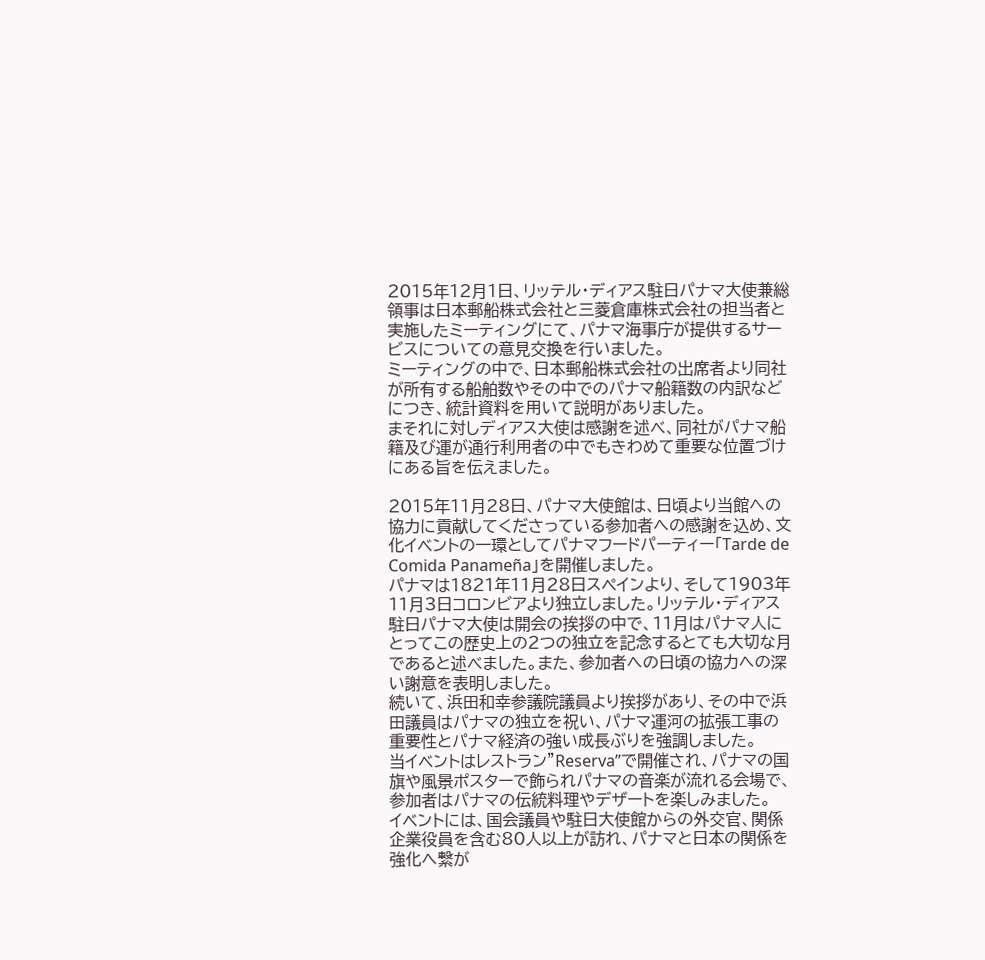2015年12月1日、リッテル・ディアス駐日パナマ大使兼総領事は日本郵船株式会社と三菱倉庫株式会社の担当者と実施したミーティングにて、パナマ海事庁が提供するサービスについての意見交換を行いました。
ミーティングの中で、日本郵船株式会社の出席者より同社が所有する船舶数やその中でのパナマ船籍数の内訳などにつき、統計資料を用いて説明がありました。
まそれに対しディアス大使は感謝を述べ、同社がパナマ船籍及び運が通行利用者の中でもきわめて重要な位置づけにある旨を伝えました。

2015年11月28日、パナマ大使館は、日頃より当館への協力に貢献してくださっている参加者への感謝を込め、文化イベントの一環としてパナマフードパーティー「Tarde de Comida Panameña」を開催しました。
パナマは1821年11月28日スペインより、そして1903年11月3日コロンビアより独立しました。リッテル・ディアス駐日パナマ大使は開会の挨拶の中で、11月はパナマ人にとってこの歴史上の2つの独立を記念するとても大切な月であると述べました。また、参加者への日頃の協力への深い謝意を表明しました。
続いて、浜田和幸参議院議員より挨拶があり、その中で浜田議員はパナマの独立を祝い、パナマ運河の拡張工事の重要性とパナマ経済の強い成長ぶりを強調しました。
当イベントはレストラン”Reserva”で開催され、パナマの国旗や風景ポスターで飾られパナマの音楽が流れる会場で、参加者はパナマの伝統料理やデザートを楽しみました。
イベントには、国会議員や駐日大使館からの外交官、関係企業役員を含む80人以上が訪れ、パナマと日本の関係を強化へ繋が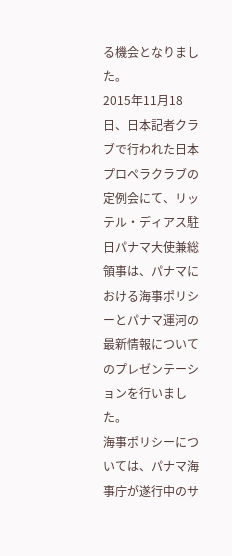る機会となりました。
2015年11月18日、日本記者クラブで行われた日本プロペラクラブの定例会にて、リッテル・ディアス駐日パナマ大使兼総領事は、パナマにおける海事ポリシーとパナマ運河の最新情報についてのプレゼンテーションを行いました。
海事ポリシーについては、パナマ海事庁が遂行中のサ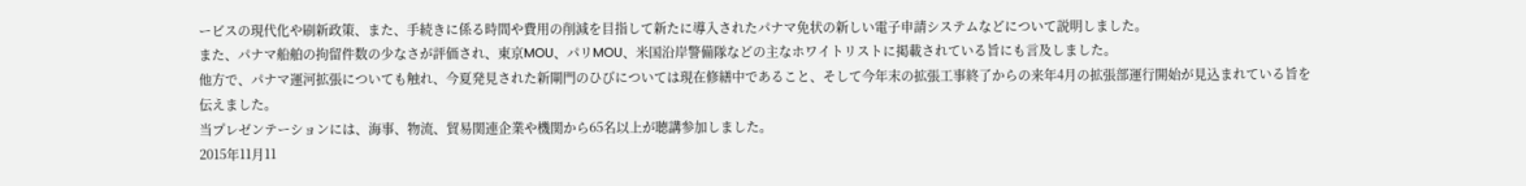ービスの現代化や刷新政策、また、手続きに係る時間や費用の削減を目指して新たに導入されたパナマ免状の新しい電子申請システムなどについて説明しました。
また、パナマ船舶の拘留件数の少なさが評価され、東京MOU、パリMOU、米国沿岸警備隊などの主なホワイトリストに掲載されている旨にも言及しました。
他方で、パナマ運河拡張についても触れ、今夏発見された新閘門のひびについては現在修繕中であること、そして今年末の拡張工事終了からの来年4月の拡張部運行開始が見込まれている旨を伝えました。
当プレゼンテーションには、海事、物流、貿易関連企業や機関から65名以上が聴講参加しました。
2015年11月11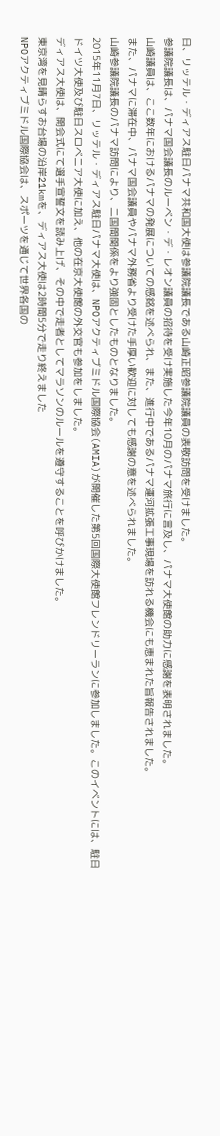日、リッテル・ディアス駐日パナマ共和国大使は参議院議長である山崎正昭参議院議員の表敬訪問を受けました。
参議院議長は、パナマ国会議長のルーベン・デ・レオン議員の招待を受け実施した今年10月のパナマ旅行に言及し、パナマ大使館の助力に感謝を表明されました。
山崎議員は、ここ数年におけるパナマの発展についての感銘を述べられ、また、進行中であるパナマ運河拡張工事現場を訪れる機会にも恵まれた旨報告されました。
また、パナマに滞在中、パナマ国会議員やパナマ外務省より受けた手厚い歓迎に対しても感謝の意を述べられました。
山崎参議院議長のパナマ訪問により、二国間関係をより強固としたものとなりました。
2015年11月7日、リッテル・ディアス駐日パナマ大使は、NPOアクティブミドル国際協会(AMIA)が開催した第5回国際大使館フレンドリーランに参加しました。このイベントには、駐日ドイツ大使及び駐日スロベニア大使に加え、他の在京大使館の外交官も参加をしました。
ディアス大使は、開会式にて選手宣誓文を読み上げ、その中で走者としてマラソンのルールを遵守することを呼びかけました。
東京湾を見晴らすお台場の沿岸21kmを、ディアス大使は2時間5分で走り終えました
NPOアクティブミドル国際協会は、スポーツを通じて世界各国の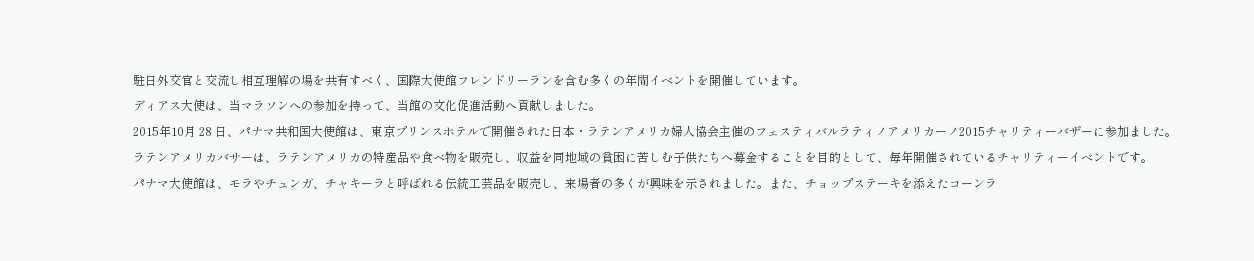駐日外交官と交流し相互理解の場を共有すべく、国際大使館フレンドリーランを含む多くの年間イベントを開催しています。
ディアス大使は、当マラソンへの参加を持って、当館の文化促進活動へ貢献しました。
2015年10月 28 日、パナマ共和国大使館は、東京プリンスホテルで開催された日本・ラテンアメリカ婦人協会主催のフェスティバルラティノアメリカーノ2015チャリティーバザーに参加ました。
ラテンアメリカバサーは、ラテンアメリカの特産品や食べ物を販売し、収益を同地域の貧困に苦しむ子供たちへ募金することを目的として、毎年開催されているチャリティーイベントです。
パナマ大使館は、モラやチュンガ、チャキーラと呼ばれる伝統工芸品を販売し、来場者の多くが興味を示されました。また、チョップステーキを添えたコーンラ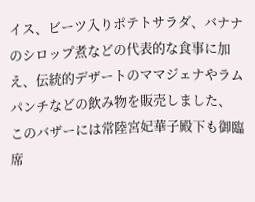イス、ビーツ入りポテトサラダ、バナナのシロップ煮などの代表的な食事に加え、伝統的デザートのママジェナやラムパンチなどの飲み物を販売しました、
このバザーには常陸宮妃華子殿下も御臨席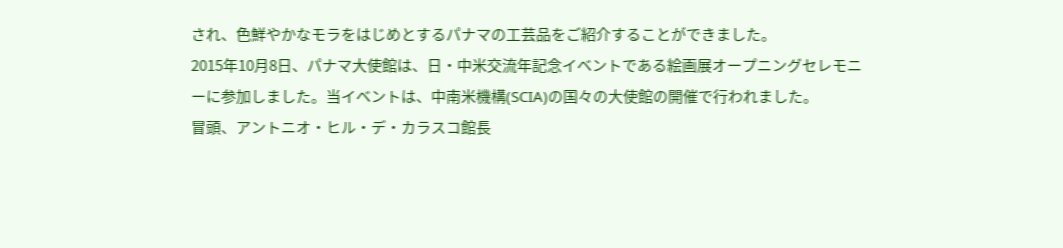され、色鮮やかなモラをはじめとするパナマの工芸品をご紹介することができました。
2015年10月8日、パナマ大使館は、日・中米交流年記念イベントである絵画展オープニングセレモニーに参加しました。当イベントは、中南米機構(SCIA)の国々の大使館の開催で行われました。
冒頭、アントニオ・ヒル・デ・カラスコ館長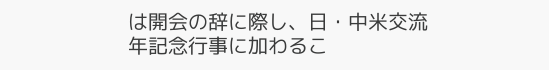は開会の辞に際し、日・中米交流年記念行事に加わるこ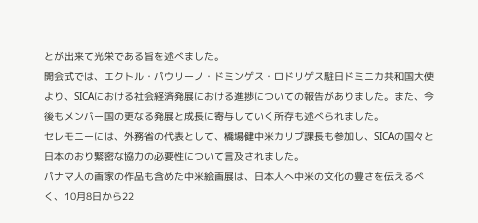とが出来て光栄である旨を述べました。
開会式では、エクトル・パウリーノ・ドミンゲス・ロドリゲス駐日ドミニカ共和国大使より、SICAにおける社会経済発展における進捗についての報告がありました。また、今後もメンバー国の更なる発展と成長に寄与していく所存も述べられました。
セレモニーには、外務省の代表として、橋場健中米カリブ課長も参加し、SICAの国々と日本のおり緊密な協力の必要性について言及されました。
パナマ人の画家の作品も含めた中米絵画展は、日本人へ中米の文化の豊さを伝えるべく、10月8日から22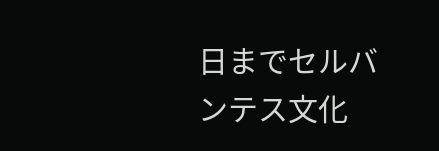日までセルバンテス文化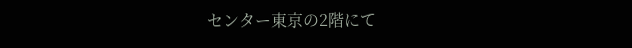センター東京の2階にて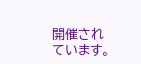開催されています。